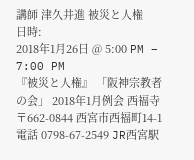講師 津久井進 被災と人権
日時:
2018年1月26日 @ 5:00 PM – 7:00 PM
『被災と人権』 「阪神宗教者の会」 2018年1月例会 西福寺 〒662-0844 西宮市西福町14-1 電話 0798-67-2549 JR西宮駅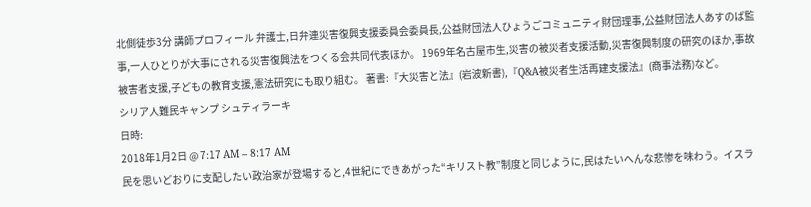北側徒歩3分 講師プロフィール 弁護士,日弁連災害復興支援委員会委員長,公益財団法人ひょうごコミュニティ財団理事,公益財団法人あすのば監事,一人ひとりが大事にされる災害復興法をつくる会共同代表ほか。 1969年名古屋市生,災害の被災者支援活動,災害復興制度の研究のほか,事故被害者支援,子どもの教育支援,憲法研究にも取り組む。 著書:『大災害と法』(岩波新書),『Q&A被災者生活再建支援法』(商事法務)など。
シリア人難民キャンプ シュティラーキ
日時:
2018年1月2日 @ 7:17 AM – 8:17 AM
民を思いどおりに支配したい政治家が登場すると,4世紀にできあがった“キリスト教”制度と同じように,民はたいへんな悲惨を味わう。イスラ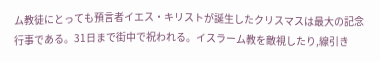ム教徒にとっても預言者イエス・キリストが誕生したクリスマスは最大の記念行事である。31日まで街中で祝われる。イスラーム教を敵視したり,線引き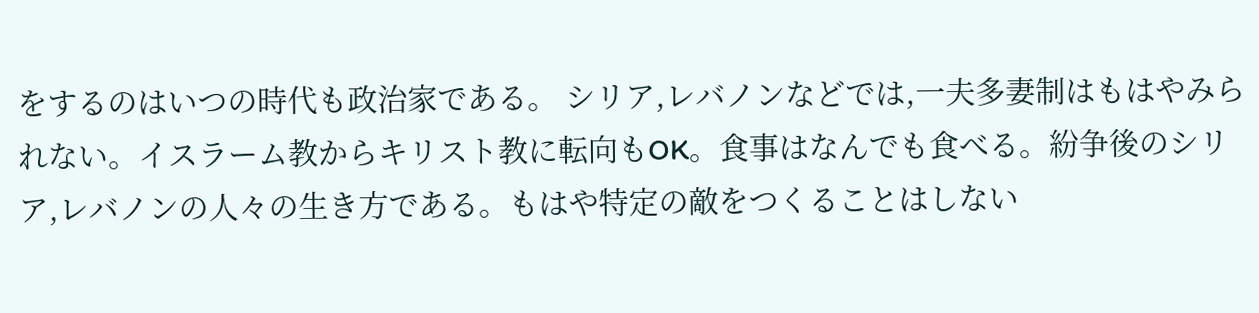をするのはいつの時代も政治家である。 シリア,レバノンなどでは,一夫多妻制はもはやみられない。イスラーム教からキリスト教に転向もOK。食事はなんでも食べる。紛争後のシリア,レバノンの人々の生き方である。もはや特定の敵をつくることはしない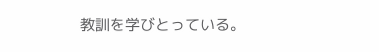教訓を学びとっている。